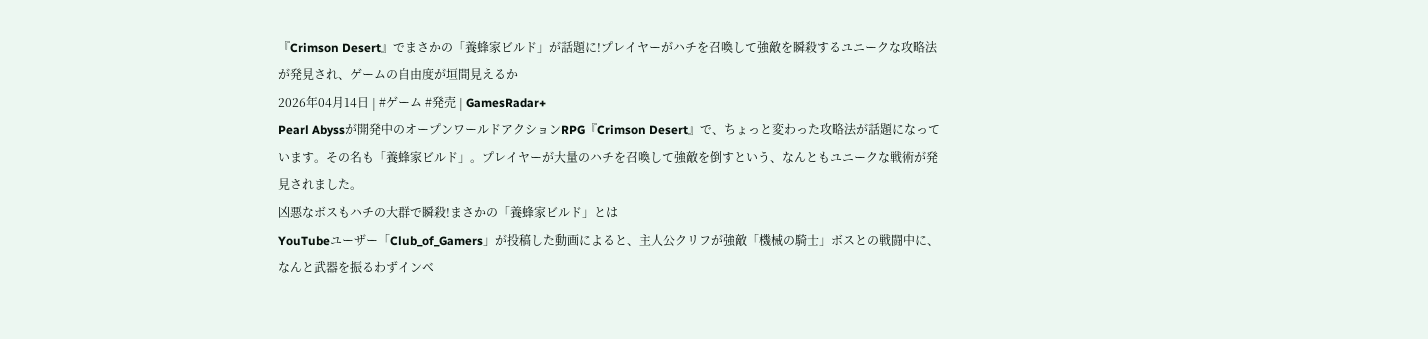『Crimson Desert』でまさかの「養蜂家ビルド」が話題に!プレイヤーがハチを召喚して強敵を瞬殺するユニークな攻略法が発見され、ゲームの自由度が垣間見えるか
2026年04月14日 | #ゲーム #発売 | GamesRadar+
Pearl Abyssが開発中のオープンワールドアクションRPG『Crimson Desert』で、ちょっと変わった攻略法が話題になっています。その名も「養蜂家ビルド」。プレイヤーが大量のハチを召喚して強敵を倒すという、なんともユニークな戦術が発見されました。
凶悪なボスもハチの大群で瞬殺!まさかの「養蜂家ビルド」とは
YouTubeユーザー「Club_of_Gamers」が投稿した動画によると、主人公クリフが強敵「機械の騎士」ボスとの戦闘中に、なんと武器を振るわずインベ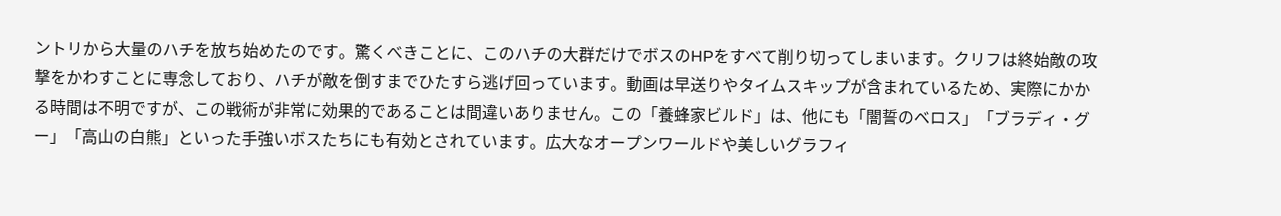ントリから大量のハチを放ち始めたのです。驚くべきことに、このハチの大群だけでボスのHPをすべて削り切ってしまいます。クリフは終始敵の攻撃をかわすことに専念しており、ハチが敵を倒すまでひたすら逃げ回っています。動画は早送りやタイムスキップが含まれているため、実際にかかる時間は不明ですが、この戦術が非常に効果的であることは間違いありません。この「養蜂家ビルド」は、他にも「闇誓のベロス」「ブラディ・グー」「高山の白熊」といった手強いボスたちにも有効とされています。広大なオープンワールドや美しいグラフィ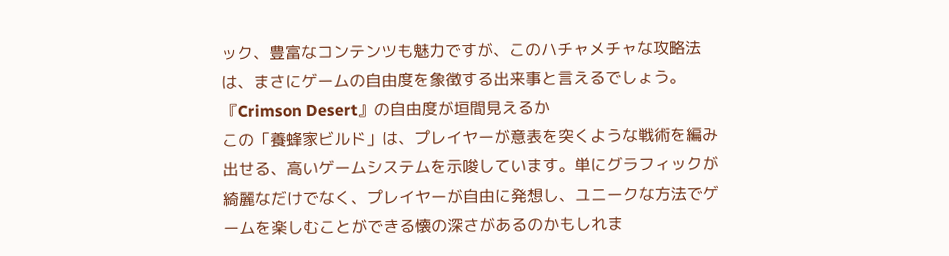ック、豊富なコンテンツも魅力ですが、このハチャメチャな攻略法は、まさにゲームの自由度を象徴する出来事と言えるでしょう。
『Crimson Desert』の自由度が垣間見えるか
この「養蜂家ビルド」は、プレイヤーが意表を突くような戦術を編み出せる、高いゲームシステムを示唆しています。単にグラフィックが綺麗なだけでなく、プレイヤーが自由に発想し、ユニークな方法でゲームを楽しむことができる懐の深さがあるのかもしれま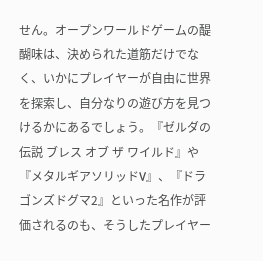せん。オープンワールドゲームの醍醐味は、決められた道筋だけでなく、いかにプレイヤーが自由に世界を探索し、自分なりの遊び方を見つけるかにあるでしょう。『ゼルダの伝説 ブレス オブ ザ ワイルド』や『メタルギアソリッドV』、『ドラゴンズドグマ2』といった名作が評価されるのも、そうしたプレイヤー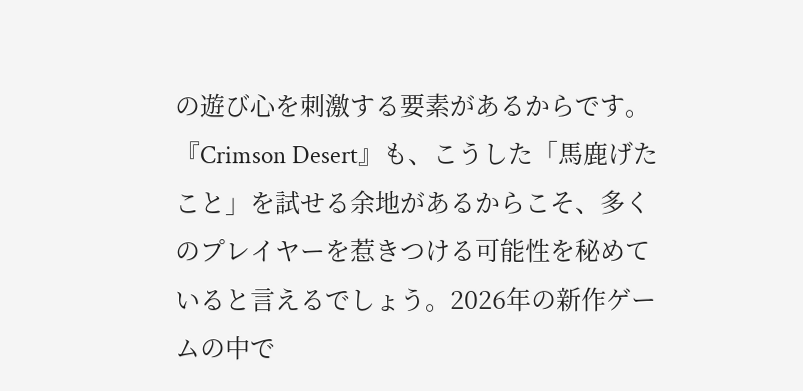の遊び心を刺激する要素があるからです。『Crimson Desert』も、こうした「馬鹿げたこと」を試せる余地があるからこそ、多くのプレイヤーを惹きつける可能性を秘めていると言えるでしょう。2026年の新作ゲームの中で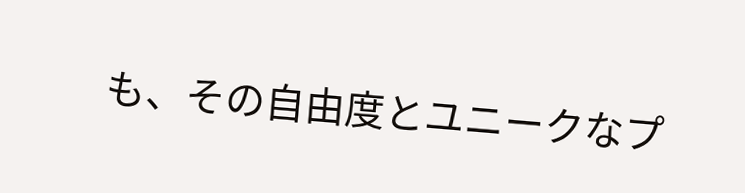も、その自由度とユニークなプ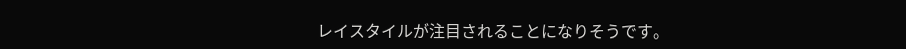レイスタイルが注目されることになりそうです。